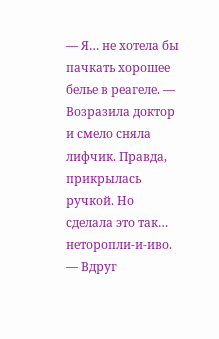— Я… не хотела бы пачкать хорошее белье в реагеле. — Возразила доктор и смело сняла лифчик. Правда, прикрылась ручкой. Но сделала это так… неторопли-и-иво. — Вдруг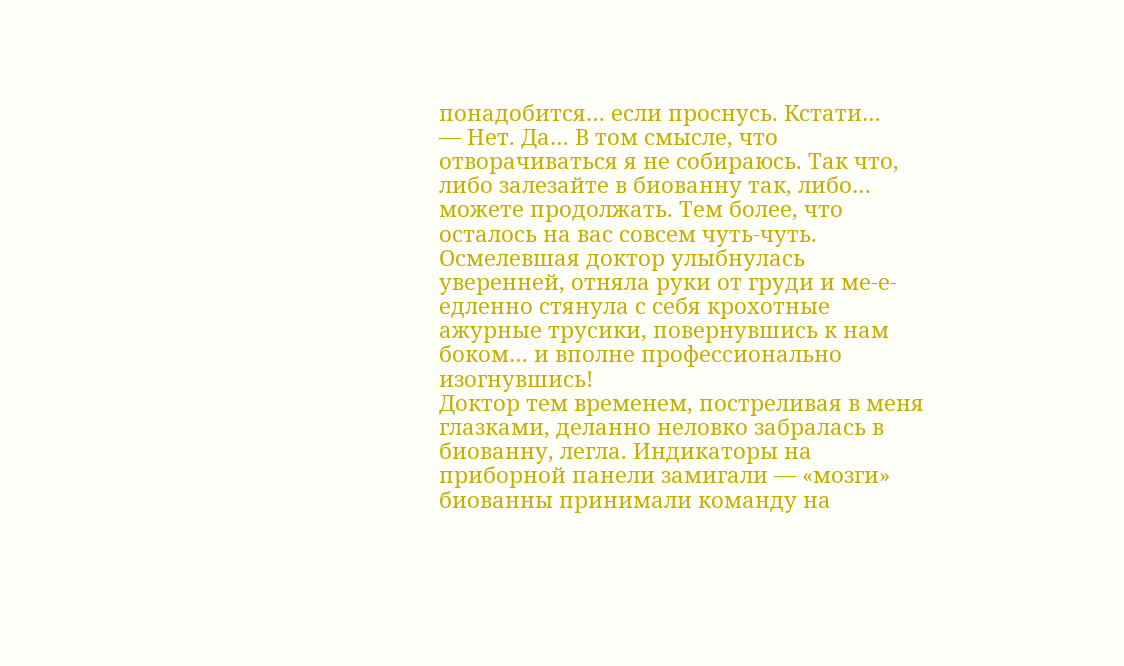понадобится… если проснусь. Кстати…
— Нет. Да… В том смысле, что отворачиваться я не собираюсь. Так что, либо залезайте в биованну так, либо… можете продолжать. Тем более, что осталось на вас совсем чуть-чуть.
Осмелевшая доктор улыбнулась уверенней, отняла руки от груди и ме-е-едленно стянула с себя крохотные ажурные трусики, повернувшись к нам боком… и вполне профессионально изогнувшись!
Доктор тем временем, постреливая в меня глазками, деланно неловко забралась в биованну, легла. Индикаторы на приборной панели замигали — «мозги» биованны принимали команду на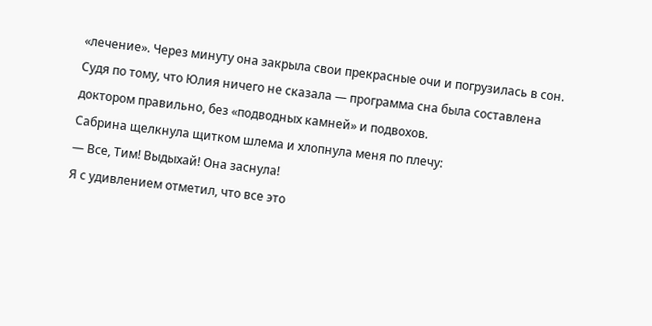«лечение». Через минуту она закрыла свои прекрасные очи и погрузилась в сон.
Судя по тому, что Юлия ничего не сказала — программа сна была составлена доктором правильно, без «подводных камней» и подвохов.
Сабрина щелкнула щитком шлема и хлопнула меня по плечу:
— Все, Тим! Выдыхай! Она заснула!
Я с удивлением отметил, что все это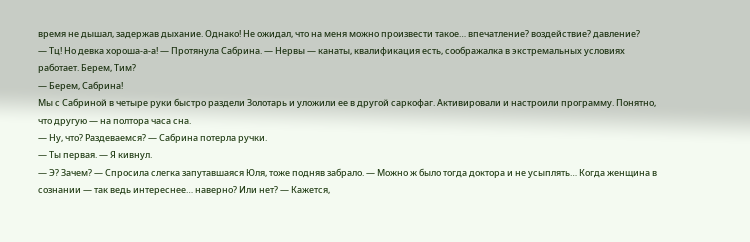время не дышал, задержав дыхание. Однако! Не ожидал, что на меня можно произвести такое… впечатление? воздействие? давление?
— Тц! Но девка хороша-а-а! — Протянула Сабрина. — Нервы — канаты, квалификация есть, соображалка в экстремальных условиях работает. Берем, Тим?
— Берем, Сабрина!
Мы с Сабриной в четыре руки быстро раздели Золотарь и уложили ее в другой саркофаг. Активировали и настроили программу. Понятно, что другую — на полтора часа сна.
— Ну, что? Раздеваемся? — Сабрина потерла ручки.
— Ты первая. — Я кивнул.
— Э? Зачем? — Спросила слегка запутавшаяся Юля, тоже подняв забрало. — Можно ж было тогда доктора и не усыплять… Когда женщина в сознании — так ведь интереснее… наверно? Или нет? — Кажется,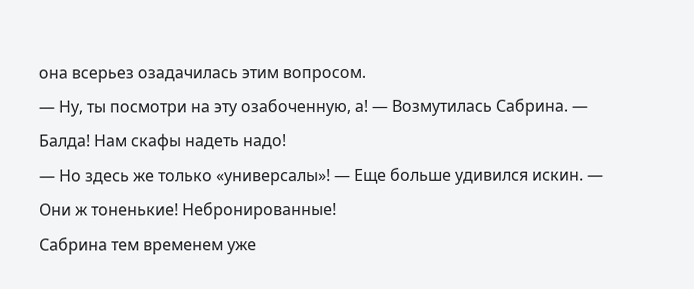она всерьез озадачилась этим вопросом.
— Ну, ты посмотри на эту озабоченную, а! — Возмутилась Сабрина. — Балда! Нам скафы надеть надо!
— Но здесь же только «универсалы»! — Еще больше удивился искин. — Они ж тоненькие! Небронированные!
Сабрина тем временем уже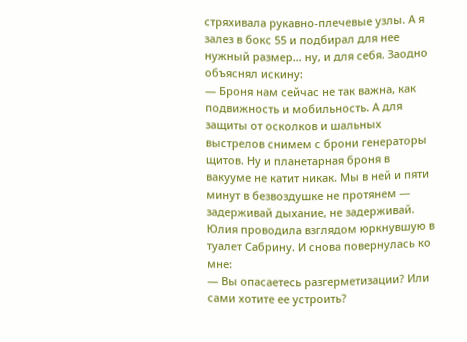стряхивала рукавно-плечевые узлы. А я залез в бокс 55 и подбирал для нее нужный размер… ну, и для себя. Заодно объяснял искину:
— Броня нам сейчас не так важна, как подвижность и мобильность. А для защиты от осколков и шальных выстрелов снимем с брони генераторы щитов. Ну и планетарная броня в вакууме не катит никак. Мы в ней и пяти минут в безвоздушке не протянем — задерживай дыхание, не задерживай.
Юлия проводила взглядом юркнувшую в туалет Сабрину. И снова повернулась ко мне:
— Вы опасаетесь разгерметизации? Или сами хотите ее устроить?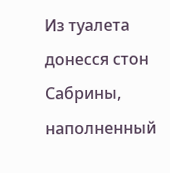Из туалета донесся стон Сабрины, наполненный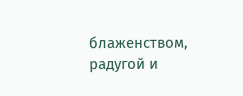блаженством, радугой и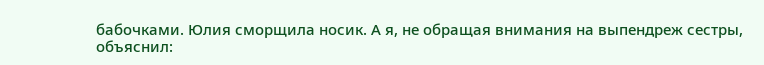бабочками. Юлия сморщила носик. А я, не обращая внимания на выпендреж сестры, объяснил: